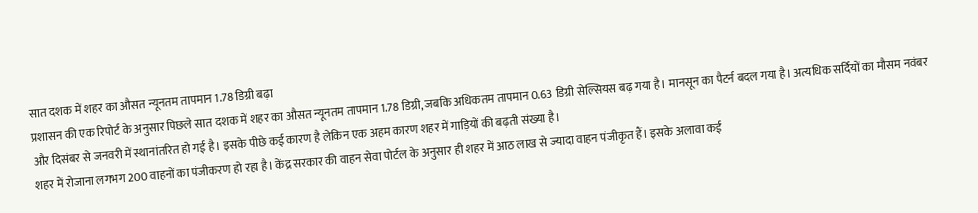सात दशक में शहर का औसत न्यूनतम तापमान 1.78 डिग्री बढ़ा
प्रशासन की एक रिपोर्ट के अनुसार पिछले सात दशक में शहर का औसत न्यूनतम तापमान 1.78 डिग्री, जबकि अधिकतम तापमान 0.63 डिग्री सेल्सियस बढ़ गया है। मानसून का पैटर्न बदल गया है। अत्यधिक सर्दियों का मौसम नवंबर और दिसंबर से जनवरी में स्थानांतरित हो गई है। इसके पीछे कई कारण है लेकिन एक अहम कारण शहर में गाड़ियों की बढ़ती संख्या है।
शहर में रोजाना लगभग 200 वाहनों का पंजीकरण हो रहा है। केंद्र सरकार की वाहन सेवा पोर्टल के अनुसार ही शहर में आठ लाख से ज्यादा वाहन पंजीकृत हैं। इसके अलावा कई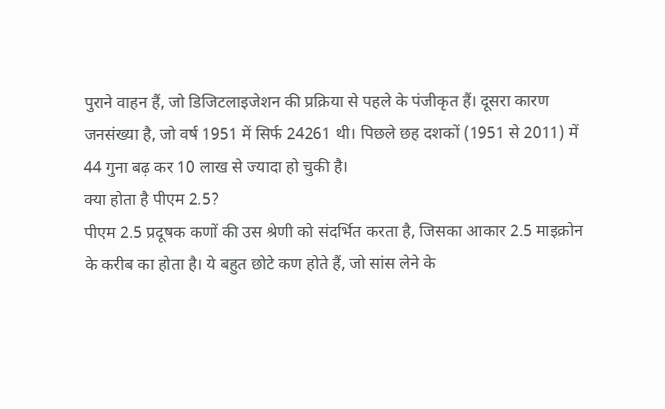पुराने वाहन हैं, जो डिजिटलाइजेशन की प्रक्रिया से पहले के पंजीकृत हैं। दूसरा कारण जनसंख्या है, जो वर्ष 1951 में सिर्फ 24261 थी। पिछले छह दशकों (1951 से 2011) में 44 गुना बढ़ कर 10 लाख से ज्यादा हो चुकी है।
क्या होता है पीएम 2.5?
पीएम 2.5 प्रदूषक कणों की उस श्रेणी को संदर्भित करता है, जिसका आकार 2.5 माइक्रोन के करीब का होता है। ये बहुत छोटे कण होते हैं, जो सांस लेने के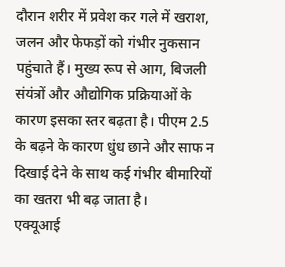दौरान शरीर में प्रवेश कर गले में खराश, जलन और फेफड़ों को गंभीर नुकसान पहुंचाते हैं। मुख्य रूप से आग, बिजली संयंत्रों और औद्योगिक प्रक्रियाओं के कारण इसका स्तर बढ़ता है। पीएम 2.5 के बढ़ने के कारण धुंध छाने और साफ न दिखाई देने के साथ कई गंभीर बीमारियों का खतरा भी बढ़ जाता है।
एक्यूआई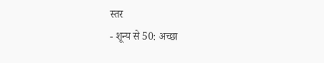स्तर
- शून्य से 50: अच्छा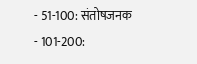- 51-100: संतोषजनक
- 101-200: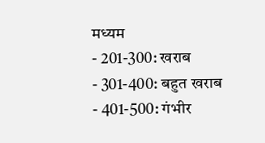मध्यम
- 201-300: खराब
- 301-400: बहुत खराब
- 401-500: गंभीर